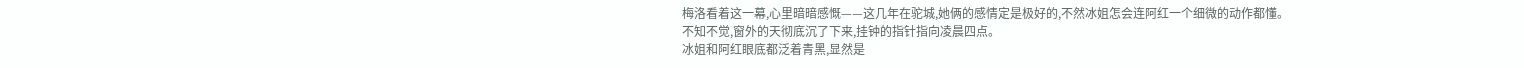梅洛看着这一幕,心里暗暗感慨——这几年在驼城,她俩的感情定是极好的,不然冰姐怎会连阿红一个细微的动作都懂。
不知不觉,窗外的天彻底沉了下来,挂钟的指针指向凌晨四点。
冰姐和阿红眼底都泛着青黑,显然是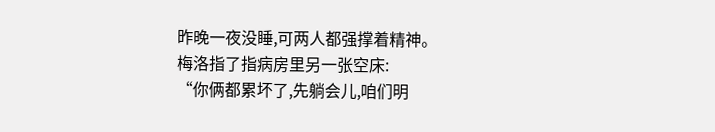昨晚一夜没睡,可两人都强撑着精神。
梅洛指了指病房里另一张空床:
“你俩都累坏了,先躺会儿,咱们明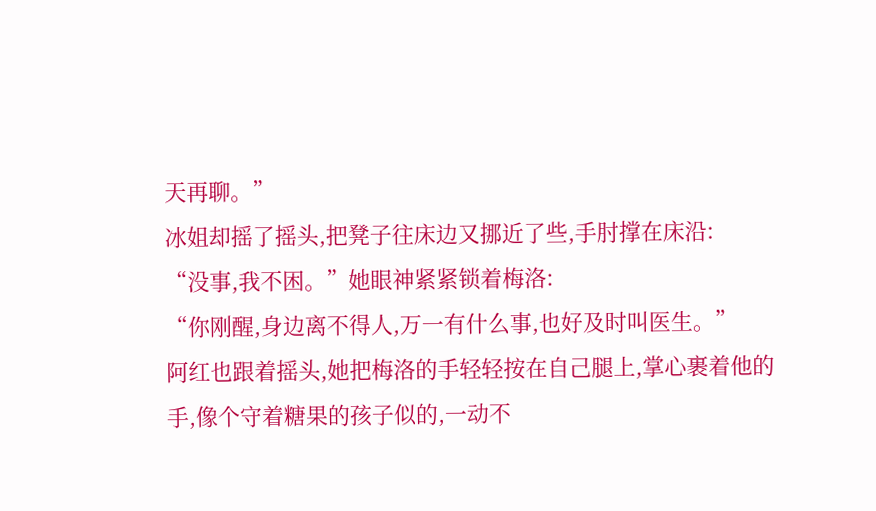天再聊。”
冰姐却摇了摇头,把凳子往床边又挪近了些,手肘撑在床沿:
“没事,我不困。”她眼神紧紧锁着梅洛:
“你刚醒,身边离不得人,万一有什么事,也好及时叫医生。”
阿红也跟着摇头,她把梅洛的手轻轻按在自己腿上,掌心裹着他的手,像个守着糖果的孩子似的,一动不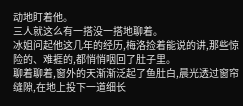动地盯着他。
三人就这么有一搭没一搭地聊着。
冰姐问起他这几年的经历,梅洛捡着能说的讲,那些惊险的、难捱的,都悄悄咽回了肚子里。
聊着聊着,窗外的天渐渐泛起了鱼肚白,晨光透过窗帘缝隙,在地上投下一道细长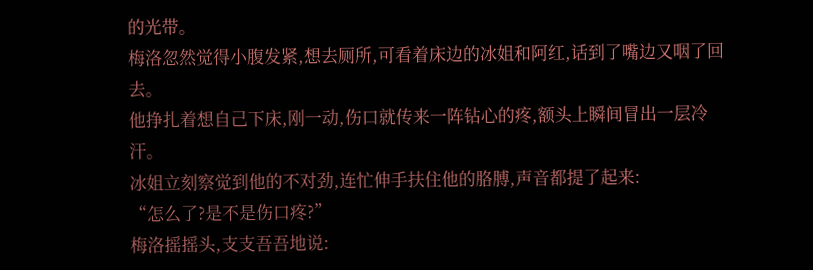的光带。
梅洛忽然觉得小腹发紧,想去厕所,可看着床边的冰姐和阿红,话到了嘴边又咽了回去。
他挣扎着想自己下床,刚一动,伤口就传来一阵钻心的疼,额头上瞬间冒出一层冷汗。
冰姐立刻察觉到他的不对劲,连忙伸手扶住他的胳膊,声音都提了起来:
“怎么了?是不是伤口疼?”
梅洛摇摇头,支支吾吾地说: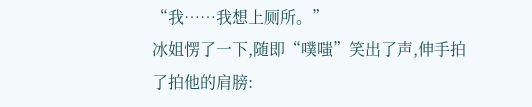“我……我想上厕所。”
冰姐愣了一下,随即“噗嗤”笑出了声,伸手拍了拍他的肩膀: